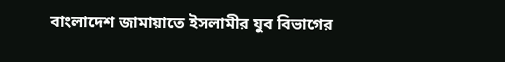বাংলাদেশ জামায়াতে ইসলামীর যুব বিভাগের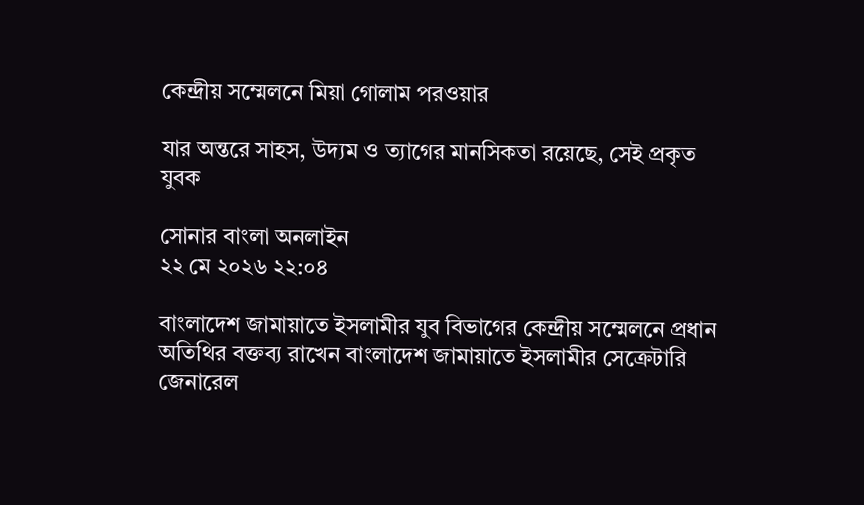কেন্দ্রীয় সম্মেলনে মিয়া গোলাম পরওয়ার

যার অন্তরে সাহস, উদ্যম ও ত্যাগের মানসিকতা রয়েছে, সেই প্রকৃত যুবক

সোনার বাংলা অনলাইন
২২ মে ২০২৬ ২২:০৪

বাংলাদেশ জামায়াতে ইসলামীর যুব বিভাগের কেন্দ্রীয় সম্মেলনে প্রধান অতিথির বক্তব্য রাখেন বাংলাদেশ জামায়াতে ইসলামীর সেক্রেটারি জেনারেল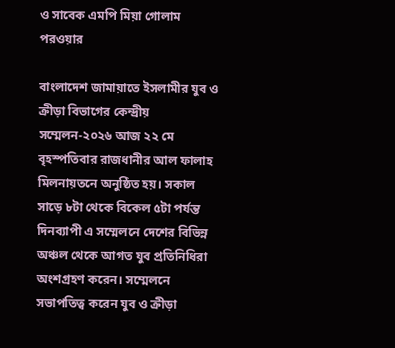ও সাবেক এমপি মিয়া গোলাম পরওয়ার

বাংলাদেশ জামায়াতে ইসলামীর যুব ও ক্রীড়া বিভাগের কেন্দ্রীয় সম্মেলন-২০২৬ আজ ২২ মে বৃহস্পতিবার রাজধানীর আল ফালাহ মিলনায়তনে অনুষ্ঠিত হয়। সকাল সাড়ে ৮টা থেকে বিকেল ৫টা পর্যন্ত দিনব্যাপী এ সম্মেলনে দেশের বিভিন্ন অঞ্চল থেকে আগত যুব প্রতিনিধিরা অংশগ্রহণ করেন। সম্মেলনে সভাপতিত্ব করেন যুব ও ক্রীড়া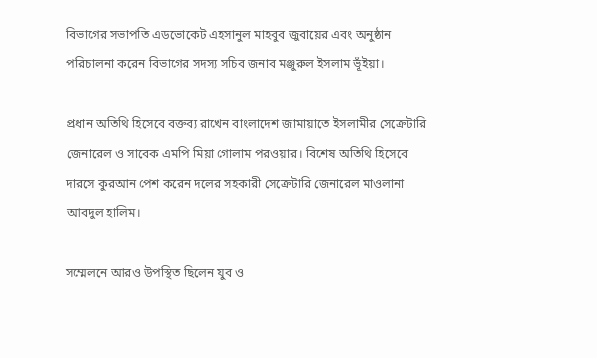বিভাগের সভাপতি এডভোকেট এহসানুল মাহবুব জুবায়ের এবং অনুষ্ঠান পরিচালনা করেন বিভাগের সদস্য সচিব জনাব মঞ্জুরুল ইসলাম ভূঁইয়া।

প্রধান অতিথি হিসেবে বক্তব্য রাখেন বাংলাদেশ জামায়াতে ইসলামীর সেক্রেটারি জেনারেল ও সাবেক এমপি মিয়া গোলাম পরওয়ার। বিশেষ অতিথি হিসেবে দারসে কুরআন পেশ করেন দলের সহকারী সেক্রেটারি জেনারেল মাওলানা আবদুল হালিম।

সম্মেলনে আরও উপস্থিত ছিলেন যুব ও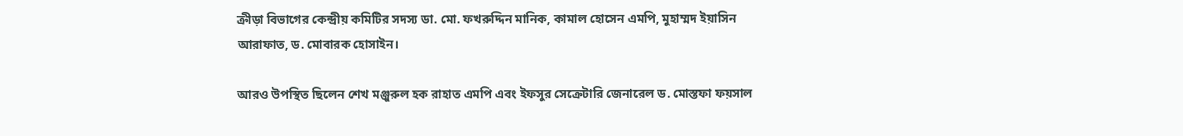ক্রীড়া বিভাগের কেন্দ্রীয় কমিটির সদস্য ডা. মো. ফখরুদ্দিন মানিক, কামাল হোসেন এমপি, মুহাম্মদ ইয়াসিন আরাফাত, ড. মোবারক হোসাইন।

আরও উপস্থিত ছিলেন শেখ মঞ্জুরুল হক রাহাত এমপি এবং ইফসুর সেক্রেটারি জেনারেল ড. মোস্তফা ফয়সাল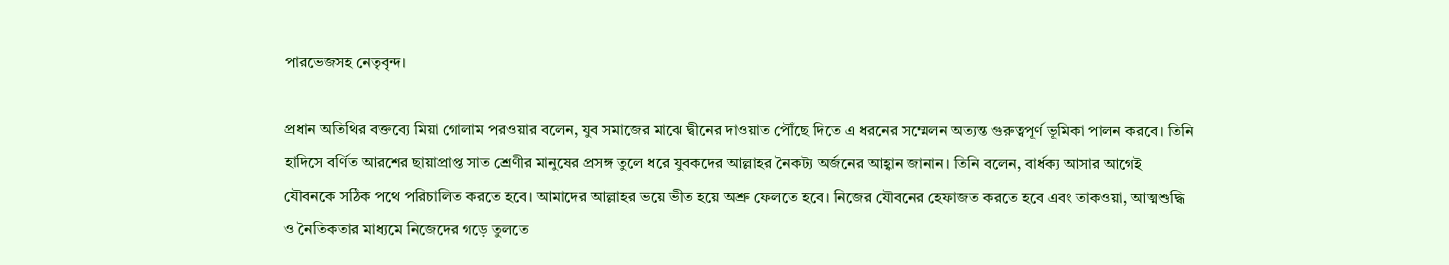পারভেজসহ নেতৃবৃন্দ।

প্রধান অতিথির বক্তব্যে মিয়া গোলাম পরওয়ার বলেন, যুব সমাজের মাঝে দ্বীনের দাওয়াত পৌঁছে দিতে এ ধরনের সম্মেলন অত্যন্ত গুরুত্বপূর্ণ ভূমিকা পালন করবে। তিনি হাদিসে বর্ণিত আরশের ছায়াপ্রাপ্ত সাত শ্রেণীর মানুষের প্রসঙ্গ তুলে ধরে যুবকদের আল্লাহর নৈকট্য অর্জনের আহ্বান জানান। তিনি বলেন, বার্ধক্য আসার আগেই যৌবনকে সঠিক পথে পরিচালিত করতে হবে। আমাদের আল্লাহর ভয়ে ভীত হয়ে অশ্রু ফেলতে হবে। নিজের যৌবনের হেফাজত করতে হবে এবং তাকওয়া, আত্মশুদ্ধি ও নৈতিকতার মাধ্যমে নিজেদের গড়ে তুলতে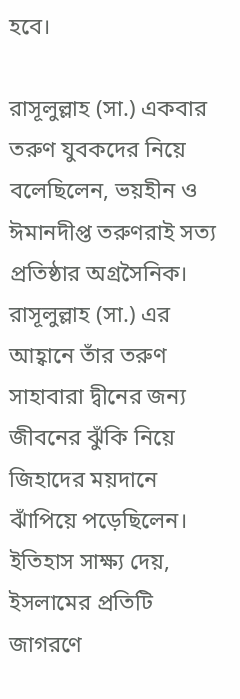হবে।

রাসূলুল্লাহ (সা.) একবার তরুণ যুবকদের নিয়ে বলেছিলেন, ভয়হীন ও ঈমানদীপ্ত তরুণরাই সত্য প্রতিষ্ঠার অগ্রসৈনিক। রাসূলুল্লাহ (সা.) এর আহ্বানে তাঁর তরুণ সাহাবারা দ্বীনের জন্য জীবনের ঝুঁকি নিয়ে জিহাদের ময়দানে ঝাঁপিয়ে পড়েছিলেন। ইতিহাস সাক্ষ্য দেয়, ইসলামের প্রতিটি জাগরণে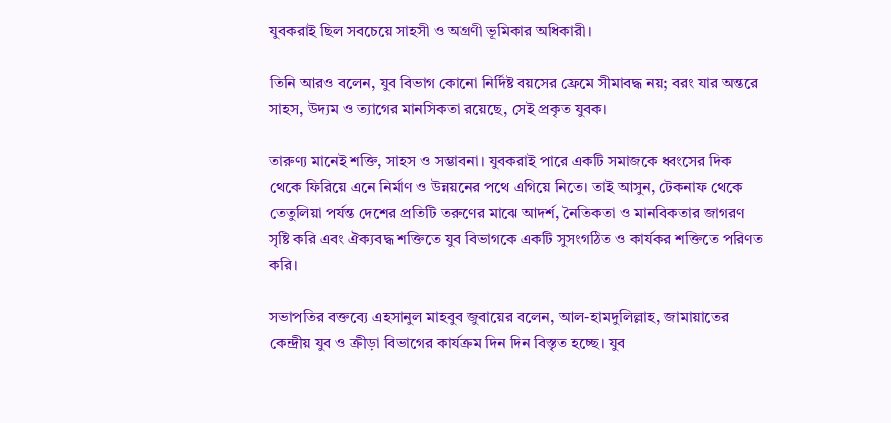যুবকরাই ছিল সবচেয়ে সাহসী ও অগ্রণী ভূমিকার অধিকারী।

তিনি আরও বলেন, যুব বিভাগ কোনো নির্দিষ্ট বয়সের ফ্রেমে সীমাবদ্ধ নয়; বরং যার অন্তরে সাহস, উদ্যম ও ত্যাগের মানসিকতা রয়েছে, সেই প্রকৃত যুবক।

তারুণ্য মানেই শক্তি, সাহস ও সম্ভাবনা। যুবকরাই পারে একটি সমাজকে ধ্বংসের দিক থেকে ফিরিয়ে এনে নির্মাণ ও উন্নয়নের পথে এগিয়ে নিতে। তাই আসুন, টেকনাফ থেকে তেতুলিয়া পর্যন্ত দেশের প্রতিটি তরুণের মাঝে আদর্শ, নৈতিকতা ও মানবিকতার জাগরণ সৃষ্টি করি এবং ঐক্যবদ্ধ শক্তিতে যুব বিভাগকে একটি সুসংগঠিত ও কার্যকর শক্তিতে পরিণত করি।

সভাপতির বক্তব্যে এহসানুল মাহবুব জুবায়ের বলেন, আল-হামদুলিল্লাহ, জামায়াতের কেন্দ্রীয় যুব ও ক্রীড়া বিভাগের কার্যক্রম দিন দিন বিস্তৃত হচ্ছে। যুব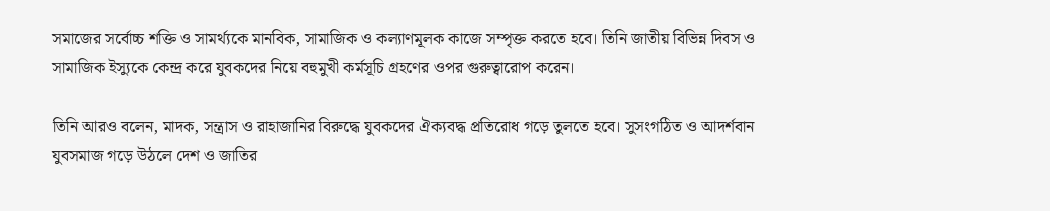সমাজের সর্বোচ্চ শক্তি ও সামর্থ্যকে মানবিক, সামাজিক ও কল্যাণমূলক কাজে সম্পৃক্ত করতে হবে। তিনি জাতীয় বিভিন্ন দিবস ও সামাজিক ইস্যুকে কেন্দ্র করে যুবকদের নিয়ে বহুমুখী কর্মসূচি গ্রহণের ওপর গুরুত্বারোপ করেন।

তিনি আরও বলেন, মাদক, সন্ত্রাস ও রাহাজানির বিরুদ্ধে যুবকদের ঐক্যবদ্ধ প্রতিরোধ গড়ে তুলতে হবে। সুসংগঠিত ও আদর্শবান যুবসমাজ গড়ে উঠলে দেশ ও জাতির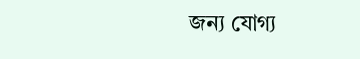জন্য যোগ্য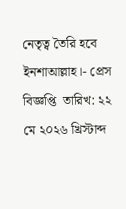নেতৃত্ব তৈরি হবে ইনশাআল্লাহ।- প্রেস বিজ্ঞপ্তি  তারিখ: ২২ মে ২০২৬ খ্রিস্টাব্দ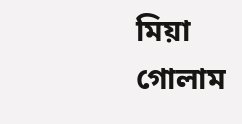মিয়া গোলাম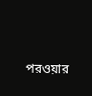পরওয়ার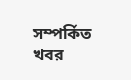সম্পর্কিত খবর